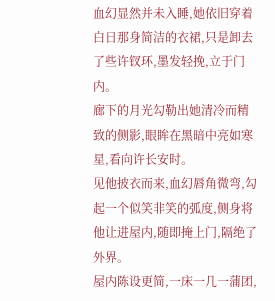血幻显然并未入睡,她依旧穿着白日那身简洁的衣裙,只是卸去了些许钗环,墨发轻挽,立于门内。
廊下的月光勾勒出她清冷而精致的侧影,眼眸在黑暗中亮如寒星,看向许长安时。
见他披衣而来,血幻唇角微弯,勾起一个似笑非笑的弧度,侧身将他让进屋内,随即掩上门,隔绝了外界。
屋内陈设更简,一床一几一蒲团,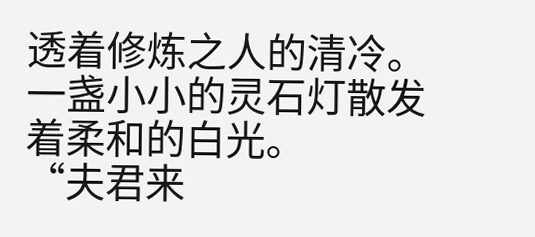透着修炼之人的清冷。
一盏小小的灵石灯散发着柔和的白光。
“夫君来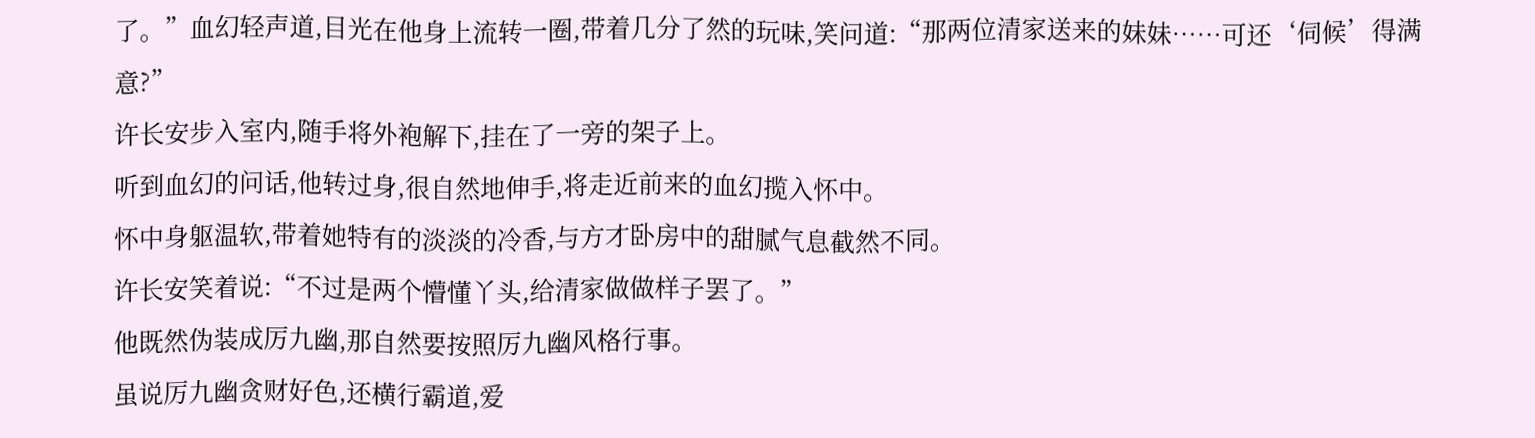了。”血幻轻声道,目光在他身上流转一圈,带着几分了然的玩味,笑问道:“那两位清家送来的妹妹……可还‘伺候’得满意?”
许长安步入室内,随手将外袍解下,挂在了一旁的架子上。
听到血幻的问话,他转过身,很自然地伸手,将走近前来的血幻揽入怀中。
怀中身躯温软,带着她特有的淡淡的冷香,与方才卧房中的甜腻气息截然不同。
许长安笑着说:“不过是两个懵懂丫头,给清家做做样子罢了。”
他既然伪装成厉九幽,那自然要按照厉九幽风格行事。
虽说厉九幽贪财好色,还横行霸道,爱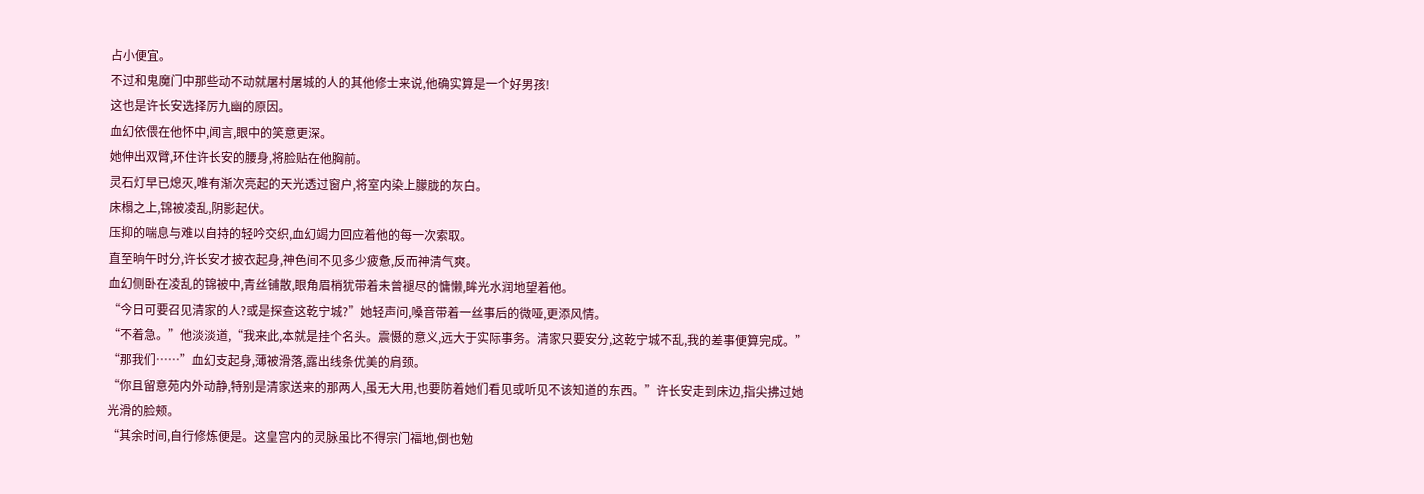占小便宜。
不过和鬼魔门中那些动不动就屠村屠城的人的其他修士来说,他确实算是一个好男孩!
这也是许长安选择厉九幽的原因。
血幻依偎在他怀中,闻言,眼中的笑意更深。
她伸出双臂,环住许长安的腰身,将脸贴在他胸前。
灵石灯早已熄灭,唯有渐次亮起的天光透过窗户,将室内染上朦胧的灰白。
床榻之上,锦被凌乱,阴影起伏。
压抑的喘息与难以自持的轻吟交织,血幻竭力回应着他的每一次索取。
直至晌午时分,许长安才披衣起身,神色间不见多少疲惫,反而神清气爽。
血幻侧卧在凌乱的锦被中,青丝铺散,眼角眉梢犹带着未曾褪尽的慵懒,眸光水润地望着他。
“今日可要召见清家的人?或是探查这乾宁城?”她轻声问,嗓音带着一丝事后的微哑,更添风情。
“不着急。”他淡淡道,“我来此,本就是挂个名头。震慑的意义,远大于实际事务。清家只要安分,这乾宁城不乱,我的差事便算完成。”
“那我们……”血幻支起身,薄被滑落,露出线条优美的肩颈。
“你且留意苑内外动静,特别是清家送来的那两人,虽无大用,也要防着她们看见或听见不该知道的东西。”许长安走到床边,指尖拂过她光滑的脸颊。
“其余时间,自行修炼便是。这皇宫内的灵脉虽比不得宗门福地,倒也勉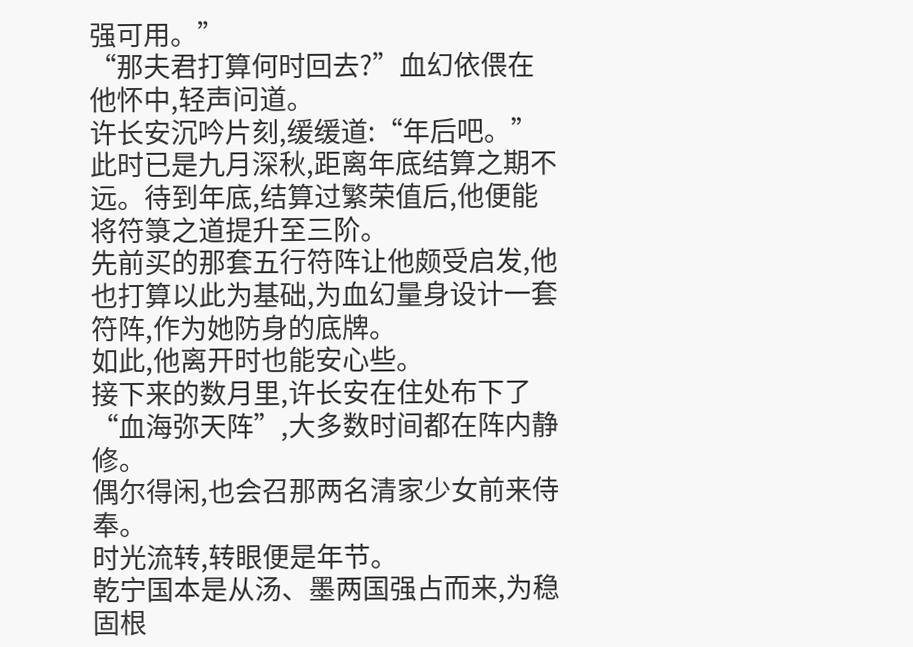强可用。”
“那夫君打算何时回去?”血幻依偎在他怀中,轻声问道。
许长安沉吟片刻,缓缓道:“年后吧。”
此时已是九月深秋,距离年底结算之期不远。待到年底,结算过繁荣值后,他便能将符箓之道提升至三阶。
先前买的那套五行符阵让他颇受启发,他也打算以此为基础,为血幻量身设计一套符阵,作为她防身的底牌。
如此,他离开时也能安心些。
接下来的数月里,许长安在住处布下了“血海弥天阵”,大多数时间都在阵内静修。
偶尔得闲,也会召那两名清家少女前来侍奉。
时光流转,转眼便是年节。
乾宁国本是从汤、墨两国强占而来,为稳固根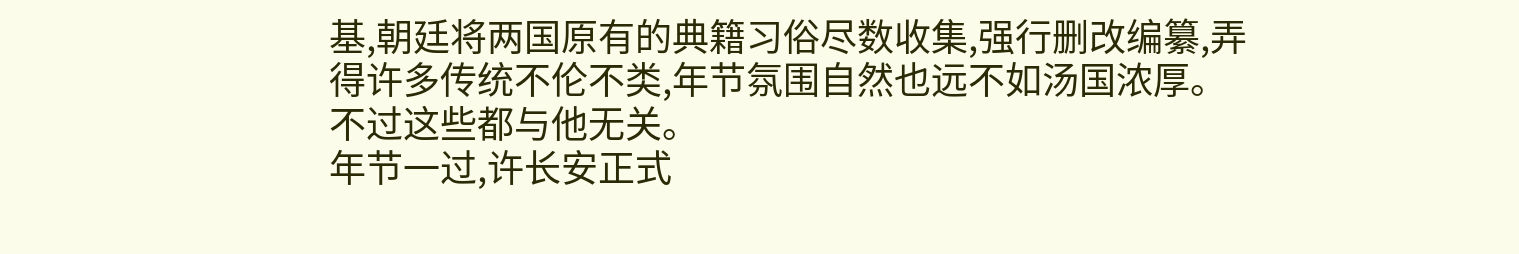基,朝廷将两国原有的典籍习俗尽数收集,强行删改编纂,弄得许多传统不伦不类,年节氛围自然也远不如汤国浓厚。
不过这些都与他无关。
年节一过,许长安正式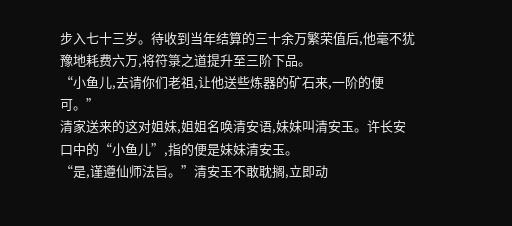步入七十三岁。待收到当年结算的三十余万繁荣值后,他毫不犹豫地耗费六万,将符箓之道提升至三阶下品。
“小鱼儿,去请你们老祖,让他送些炼器的矿石来,一阶的便可。”
清家送来的这对姐妹,姐姐名唤清安语,妹妹叫清安玉。许长安口中的“小鱼儿”,指的便是妹妹清安玉。
“是,谨遵仙师法旨。”清安玉不敢耽搁,立即动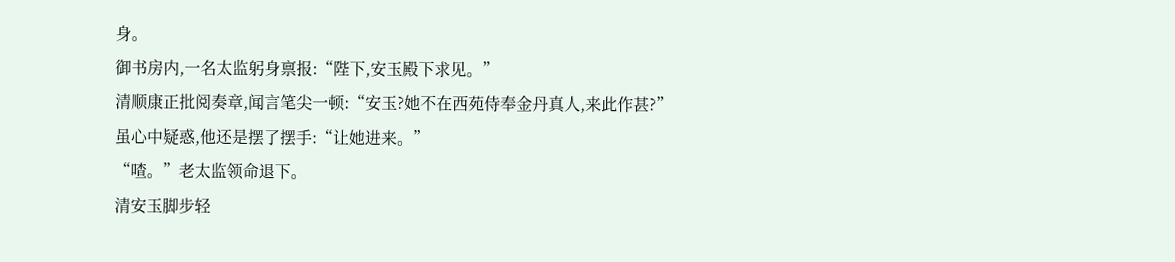身。
御书房内,一名太监躬身禀报:“陛下,安玉殿下求见。”
清顺康正批阅奏章,闻言笔尖一顿:“安玉?她不在西苑侍奉金丹真人,来此作甚?”
虽心中疑惑,他还是摆了摆手:“让她进来。”
“喳。”老太监领命退下。
清安玉脚步轻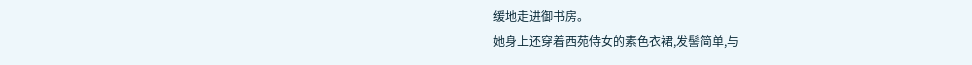缓地走进御书房。
她身上还穿着西苑侍女的素色衣裙,发髻简单,与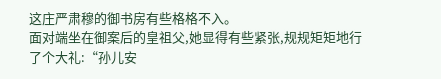这庄严肃穆的御书房有些格格不入。
面对端坐在御案后的皇祖父,她显得有些紧张,规规矩矩地行了个大礼:“孙儿安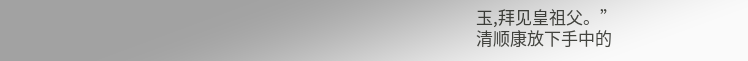玉,拜见皇祖父。”
清顺康放下手中的